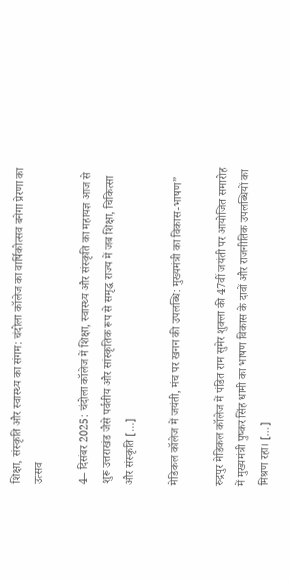शिक्षा, संस्कृति और स्वास्थ्य का संगम: चंदोला कॉलेज का वार्षिकोत्सव बनेगा प्रेरणा का उत्सव

4– दिसंबर 2025: चंदोला कॉलेज में शिक्षा, स्वास्थ्य और संस्कृति का महायज्ञ आज से शुरू उत्तराखंड जैसे पर्वतीय और सांस्कृतिक रूप से समृद्ध राज्य में जब शिक्षा, चिकित्सा और संस्कृति […]

मेडिकल कॉलेज में जयंती, मंच पर खनन की उपलब्धि: मुख्यमंत्री का विकास-भाषण”

रुद्रपुर मेडिकल कॉलेज में पंडित राम सुमेर शुक्ला की 47वीं जयंती पर आयोजित समारोह में मुख्यमंत्री पुष्कर सिंह धामी का भाषण विकास के दावों और राजनीतिक उपलब्धियों का मिश्रण रहा। […]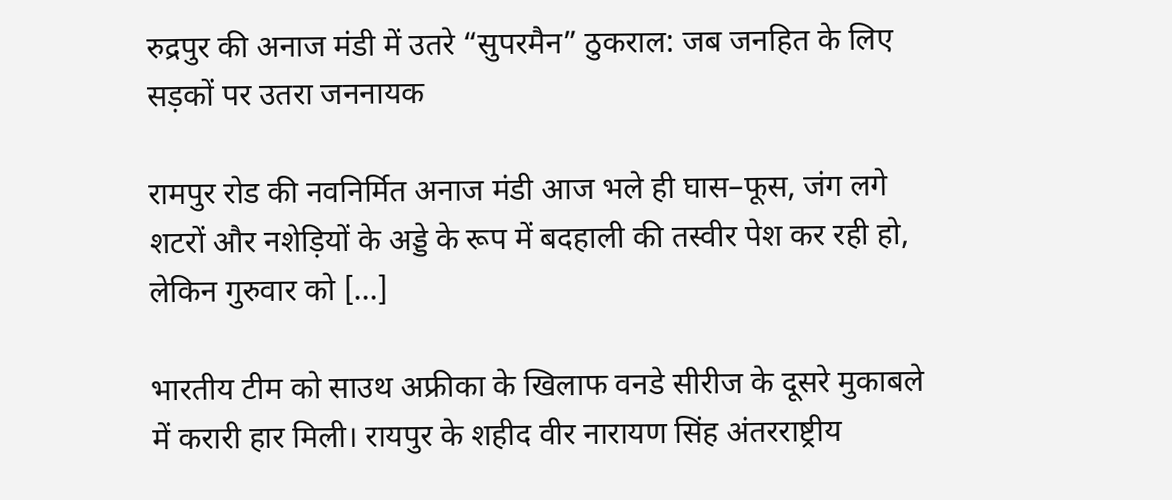रुद्रपुर की अनाज मंडी में उतरे “सुपरमैन” ठुकराल: जब जनहित के लिए सड़कों पर उतरा जननायक

रामपुर रोड की नवनिर्मित अनाज मंडी आज भले ही घास–फूस, जंग लगे शटरों और नशेड़ियों के अड्डे के रूप में बदहाली की तस्वीर पेश कर रही हो, लेकिन गुरुवार को […]

भारतीय टीम को साउथ अफ्रीका के खिलाफ वनडे सीरीज के दूसरे मुकाबले में करारी हार मिली। रायपुर के शहीद वीर नारायण सिंह अंतरराष्ट्रीय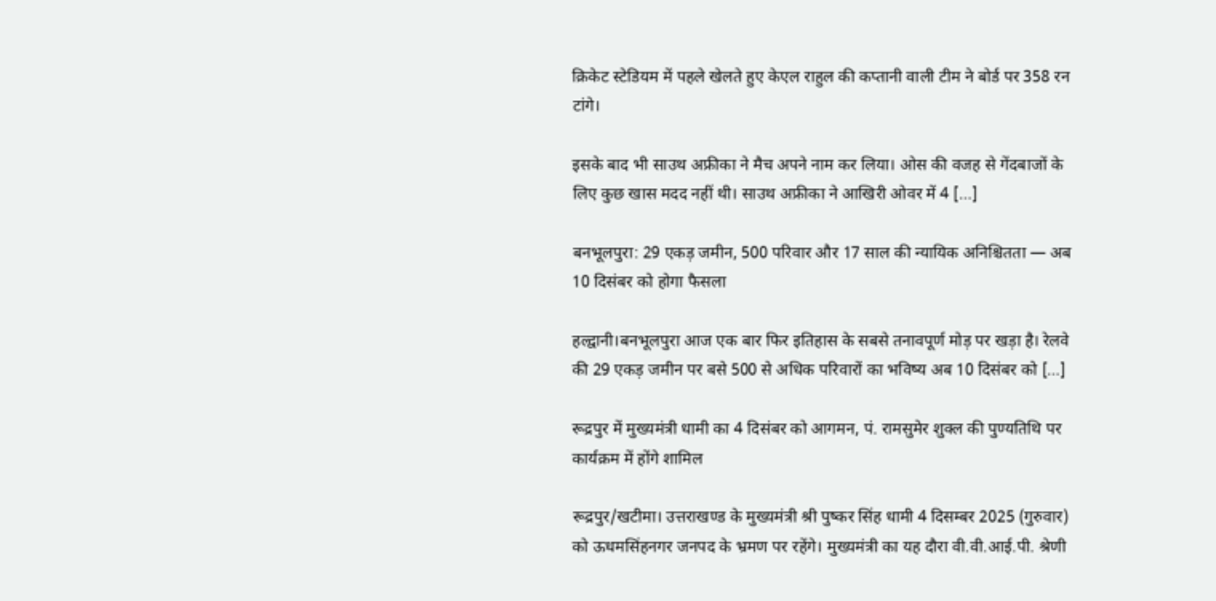क्रिकेट स्टेडियम में पहले खेलते हुए केएल राहुल की कप्तानी वाली टीम ने बोर्ड पर 358 रन टांगे।

इसके बाद भी साउथ अफ्रीका ने मैच अपने नाम कर लिया। ओस की वजह से गेंदबाजों के लिए कुछ खास मदद नहीं थी। साउथ अफ्रीका ने आखिरी ओवर में 4 […]

बनभूलपुरा: 29 एकड़ जमीन, 500 परिवार और 17 साल की न्यायिक अनिश्चितता — अब 10 दिसंबर को होगा फैसला

हल्द्वानी।बनभूलपुरा आज एक बार फिर इतिहास के सबसे तनावपूर्ण मोड़ पर खड़ा है। रेलवे की 29 एकड़ जमीन पर बसे 500 से अधिक परिवारों का भविष्य अब 10 दिसंबर को […]

रूद्रपुर में मुख्यमंत्री धामी का 4 दिसंबर को आगमन, पं. रामसुमेर शुक्ल की पुण्यतिथि पर कार्यक्रम में होंगे शामिल

रूद्रपुर/खटीमा। उत्तराखण्ड के मुख्यमंत्री श्री पुष्कर सिंह धामी 4 दिसम्बर 2025 (गुरुवार) को ऊधमसिंहनगर जनपद के भ्रमण पर रहेंगे। मुख्यमंत्री का यह दौरा वी.वी.आई.पी. श्रेणी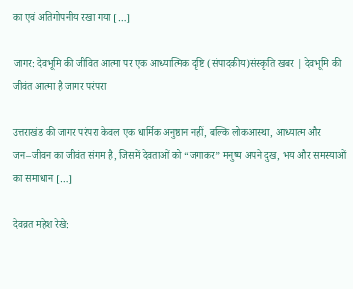का एवं अतिगोपनीय रखा गया […]

जागर: देवभूमि की जीवित आत्मा पर एक आध्यात्मिक दृष्टि (संपादकीय)संस्कृति खबर | देवभूमि की जीवंत आत्मा है जागर परंपरा

उत्तराखंड की जागर परंपरा केवल एक धार्मिक अनुष्ठान नहीं, बल्कि लोकआस्था, आध्यात्म और जन–जीवन का जीवंत संगम है, जिसमें देवताओं को “जगाकर” मनुष्य अपने दुख, भय और समस्याओं का समाधान […]

देवव्रत महेश रेखे: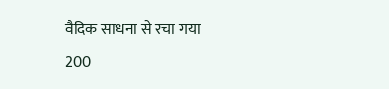वैदिक साधना से रचा गया 200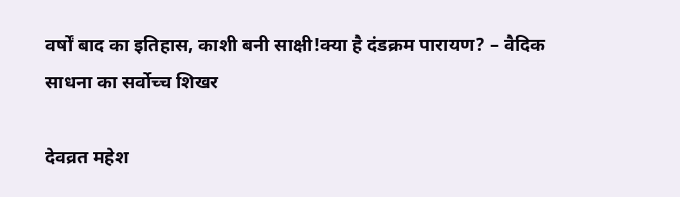वर्षों बाद का इतिहास, काशी बनी साक्षी!क्या है दंडक्रम पारायण? – वैदिक साधना का सर्वोच्च शिखर

देवव्रत महेश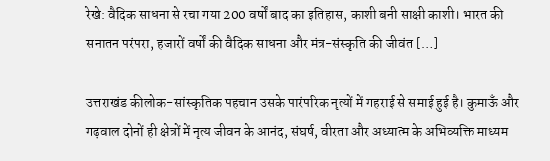रेखे: वैदिक साधना से रचा गया 200 वर्षों बाद का इतिहास, काशी बनी साक्षी काशी। भारत की सनातन परंपरा, हजारों वर्षों की वैदिक साधना और मंत्र-संस्कृति की जीवंत […]

उत्तराखंड कीलोक-सांस्कृतिक पहचान उसके पारंपरिक नृत्यों में गहराई से समाई हुई है। कुमाऊँ और गढ़वाल दोनों ही क्षेत्रों में नृत्य जीवन के आनंद, संघर्ष, वीरता और अध्यात्म के अभिव्यक्ति माध्यम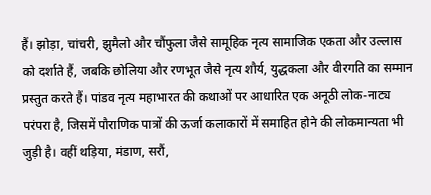हैं। झोड़ा, चांचरी, झुमैलो और चौंफुला जैसे सामूहिक नृत्य सामाजिक एकता और उल्लास को दर्शाते हैं, जबकि छोलिया और रणभूत जैसे नृत्य शौर्य, युद्धकला और वीरगति का सम्मान प्रस्तुत करते हैं। पांडव नृत्य महाभारत की कथाओं पर आधारित एक अनूठी लोक-नाट्य परंपरा है, जिसमें पौराणिक पात्रों की ऊर्जा कलाकारों में समाहित होने की लोकमान्यता भी जुड़ी है। वहीं थड़िया, मंडाण, सरौं,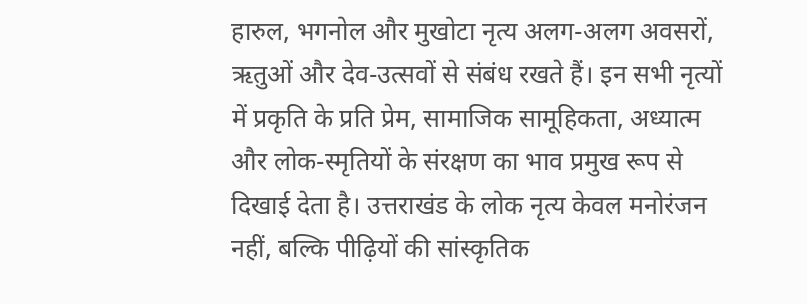हारुल, भगनोल और मुखोटा नृत्य अलग-अलग अवसरों, ऋतुओं और देव-उत्सवों से संबंध रखते हैं। इन सभी नृत्यों में प्रकृति के प्रति प्रेम, सामाजिक सामूहिकता, अध्यात्म और लोक-स्मृतियों के संरक्षण का भाव प्रमुख रूप से दिखाई देता है। उत्तराखंड के लोक नृत्य केवल मनोरंजन नहीं, बल्कि पीढ़ियों की सांस्कृतिक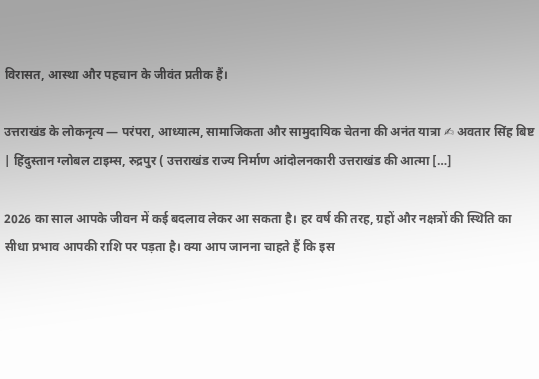विरासत, आस्था और पहचान के जीवंत प्रतीक हैं।

उत्तराखंड के लोकनृत्य — परंपरा, आध्यात्म, सामाजिकता और सामुदायिक चेतना की अनंत यात्रा ✍ अवतार सिंह बिष्ट | हिंदुस्तान ग्लोबल टाइम्स, रुद्रपुर ( उत्तराखंड राज्य निर्माण आंदोलनकारी उत्तराखंड की आत्मा […]

2026 का साल आपके जीवन में कई बदलाव लेकर आ सकता है। हर वर्ष की तरह, ग्रहों और नक्षत्रों की स्थिति का सीधा प्रभाव आपकी राशि पर पड़ता है। क्या आप जानना चाहते हैं कि इस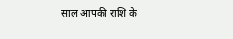साल आपकी राशि के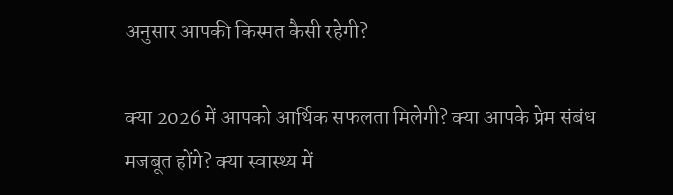अनुसार आपकी किस्मत कैसी रहेगी?

क्या 2026 में आपको आर्थिक सफलता मिलेगी? क्या आपके प्रेम संबंध मजबूत होंगे? क्या स्वास्थ्य में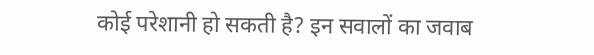कोई परेशानी हो सकती है? इन सवालों का जवाब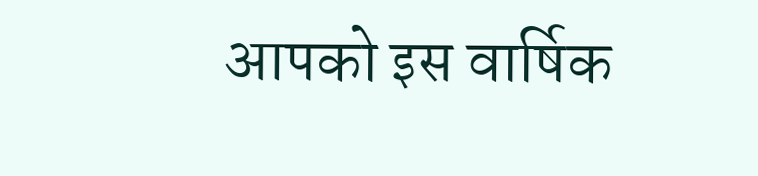आपको इस वार्षिक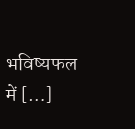भविष्यफल में […]